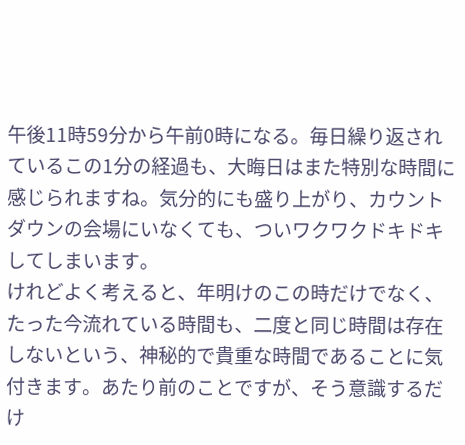午後11時59分から午前0時になる。毎日繰り返されているこの1分の経過も、大晦日はまた特別な時間に感じられますね。気分的にも盛り上がり、カウントダウンの会場にいなくても、ついワクワクドキドキしてしまいます。
けれどよく考えると、年明けのこの時だけでなく、たった今流れている時間も、二度と同じ時間は存在しないという、神秘的で貴重な時間であることに気付きます。あたり前のことですが、そう意識するだけ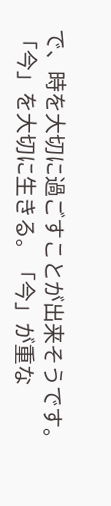で、時を大切に過ごすことが出来そうです。
「今」を大切に生きる。「今」が重な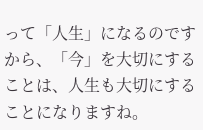って「人生」になるのですから、「今」を大切にすることは、人生も大切にすることになりますね。